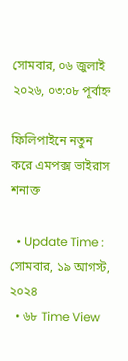সোমবার, ০৬ জুলাই ২০২৬, ০৩:০৮ পূর্বাহ্ন

ফিলিপাইনে নতুন করে এমপক্স ভাইরাস শনাক্ত

  • Update Time : সোমবার, ১৯ আগস্ট, ২০২৪
  • ৬৮ Time View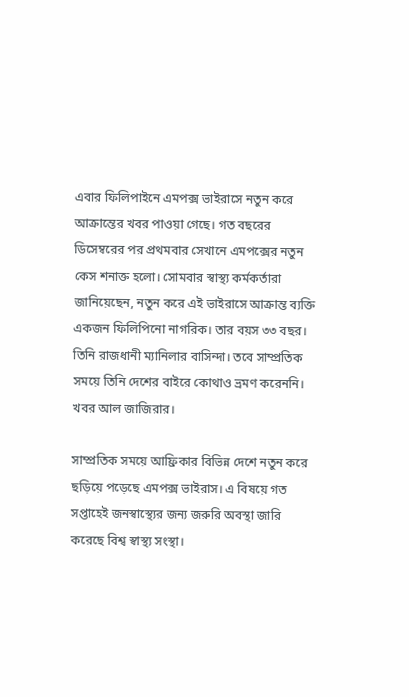এবার ফিলিপাইনে এমপক্স ভাইরাসে নতুন করে আক্রান্তের খবর পাওয়া গেছে। গত বছরের ডিসেম্বরের পর প্রথমবার সেখানে এমপক্সের নতুন কেস শনাক্ত হলো। সোমবার স্বাস্থ্য কর্মকর্তারা জানিয়েছেন, নতুন করে এই ভাইরাসে আক্রান্ত ব্যক্তি একজন ফিলিপিনো নাগরিক। তার বয়স ৩৩ বছর। তিনি রাজধানী ম্যানিলার বাসিন্দা। তবে সাম্প্রতিক সময়ে তিনি দেশের বাইরে কোথাও ভ্রমণ করেননি। খবর আল জাজিরার।

সাম্প্রতিক সময়ে আফ্রিকার বিভিন্ন দেশে নতুন করে ছড়িয়ে পড়েছে এমপক্স ভাইরাস। এ বিষয়ে গত সপ্তাহেই জনস্বাস্থ্যের জন্য জরুরি অবস্থা জারি করেছে বিশ্ব স্বাস্থ্য সংস্থা।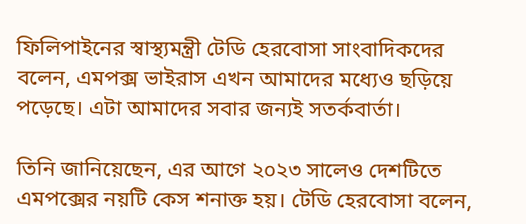ফিলিপাইনের স্বাস্থ্যমন্ত্রী টেডি হেরবোসা সাংবাদিকদের বলেন, এমপক্স ভাইরাস এখন আমাদের মধ্যেও ছড়িয়ে পড়েছে। এটা আমাদের সবার জন্যই সতর্কবার্তা।

তিনি জানিয়েছেন, এর আগে ২০২৩ সালেও দেশটিতে এমপক্সের নয়টি কেস শনাক্ত হয়। টেডি হেরবোসা বলেন,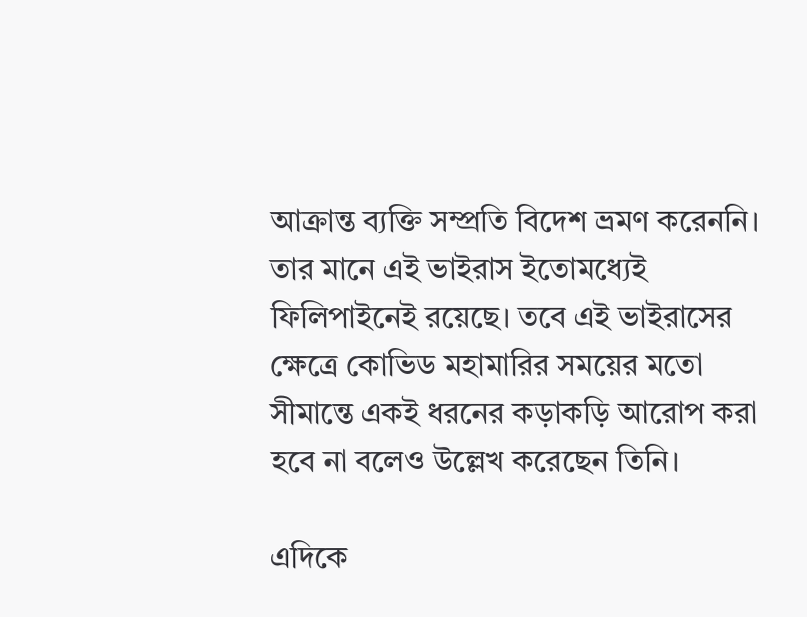আক্রান্ত ব্যক্তি সম্প্রতি বিদেশ ভ্রমণ করেননি। তার মানে এই ভাইরাস ইতোমধ্যেই ফিলিপাইনেই রয়েছে। তবে এই ভাইরাসের ক্ষেত্রে কোভিড মহামারির সময়ের মতো সীমান্তে একই ধরনের কড়াকড়ি আরোপ করা হবে না বলেও উল্লেখ করেছেন তিনি।

এদিকে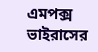এমপক্স ভাইরাসের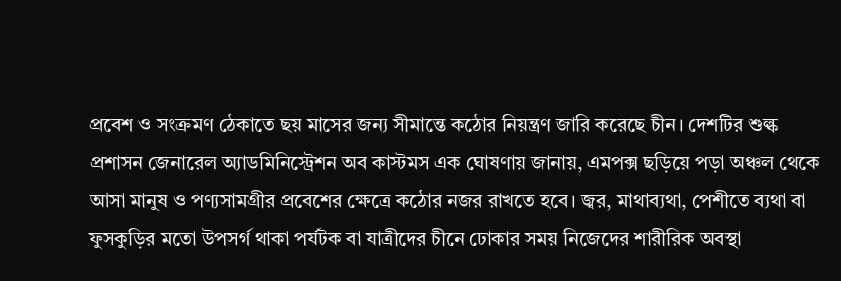প্রবেশ ও সংক্রমণ ঠেকাতে ছয় মাসের জন্য সীমান্তে কঠোর নিয়ন্ত্রণ জারি করেছে চীন। দেশটির শুল্ক প্রশাসন জেনারেল অ্যাডমিনিস্ট্রেশন অব কাস্টমস এক ঘোষণায় জানায়, এমপক্স ছড়িয়ে পড়া অঞ্চল থেকে আসা মানুষ ও পণ্যসামগ্রীর প্রবেশের ক্ষেত্রে কঠোর নজর রাখতে হবে। জ্বর, মাথাব্যথা, পেশীতে ব্যথা বা ফুসকুড়ির মতো উপসর্গ থাকা পর্যটক বা যাত্রীদের চীনে ঢোকার সময় নিজেদের শারীরিক অবস্থা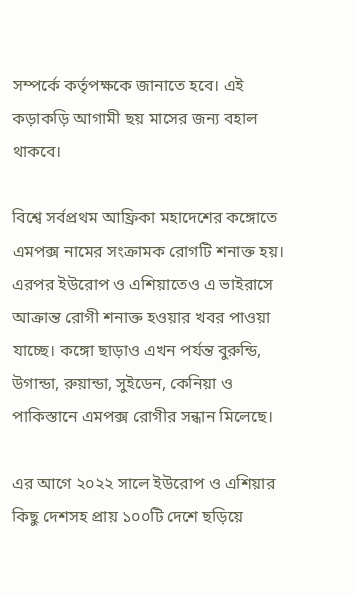সম্পর্কে কর্তৃপক্ষকে জানাতে হবে। এই কড়াকড়ি আগামী ছয় মাসের জন্য বহাল থাকবে।

বিশ্বে সর্বপ্রথম আফ্রিকা মহাদেশের কঙ্গোতে এমপক্স নামের সংক্রামক রোগটি শনাক্ত হয়। এরপর ইউরোপ ও এশিয়াতেও এ ভাইরাসে আক্রান্ত রোগী শনাক্ত হওয়ার খবর পাওয়া যাচ্ছে। কঙ্গো ছাড়াও এখন পর্যন্ত বুরুন্ডি, উগান্ডা, রুয়ান্ডা, সুইডেন, কেনিয়া ও পাকিস্তানে এমপক্স রোগীর সন্ধান মিলেছে।

এর আগে ২০২২ সালে ইউরোপ ও এশিয়ার কিছু দেশসহ প্রায় ১০০টি দেশে ছড়িয়ে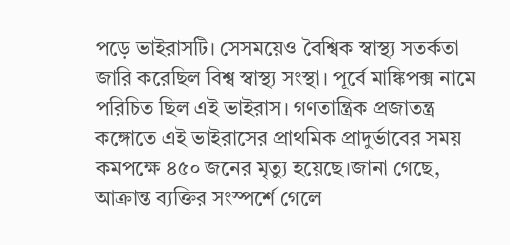পড়ে ভাইরাসটি। সেসময়েও বৈশ্বিক স্বাস্থ্য সতর্কতা জারি করেছিল বিশ্ব স্বাস্থ্য সংস্থা। পূর্বে মাঙ্কিপক্স নামে পরিচিত ছিল এই ভাইরাস। গণতান্ত্রিক প্রজাতন্ত্র কঙ্গোতে এই ভাইরাসের প্রাথমিক প্রাদুর্ভাবের সময় কমপক্ষে ৪৫০ জনের মৃত্যু হয়েছে।জানা গেছে, আক্রান্ত ব্যক্তির সংস্পর্শে গেলে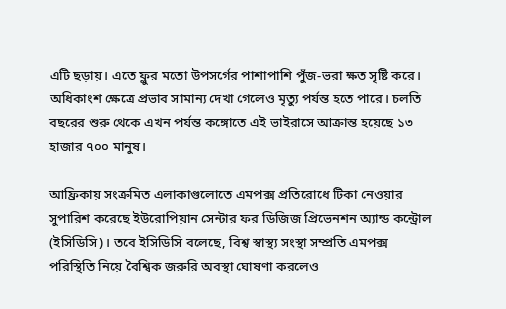এটি ছড়ায়। এতে ফ্লুর মতো উপসর্গের পাশাপাশি পুঁজ-ভরা ক্ষত সৃষ্টি করে। অধিকাংশ ক্ষেত্রে প্রভাব সামান্য দেখা গেলেও মৃত্যু পর্যন্ত হতে পারে। চলতি বছরের শুরু থেকে এখন পর্যন্ত কঙ্গোতে এই ভাইরাসে আক্রান্ত হয়েছে ১৩ হাজার ৭০০ মানুষ।

আফ্রিকায় সংক্রমিত এলাকাগুলোতে এমপক্স প্রতিরোধে টিকা নেওয়ার সুপারিশ করেছে ইউরোপিয়ান সেন্টার ফর ডিজিজ প্রিভেনশন অ্যান্ড কন্ট্রোল (ইসিডিসি)। তবে ইসিডিসি বলেছে, বিশ্ব স্বাস্থ্য সংস্থা সম্প্রতি এমপক্স পরিস্থিতি নিয়ে বৈশ্বিক জরুরি অবস্থা ঘোষণা করলেও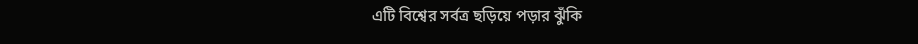এটি বিশ্বের সর্বত্র ছড়িয়ে পড়ার ঝুঁকি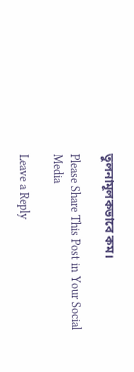তুলনামূলকভাবে কম।

Please Share This Post in Your Social Media

Leave a Reply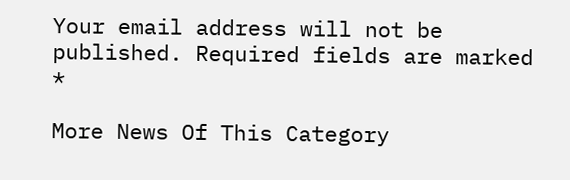Your email address will not be published. Required fields are marked *

More News Of This Category